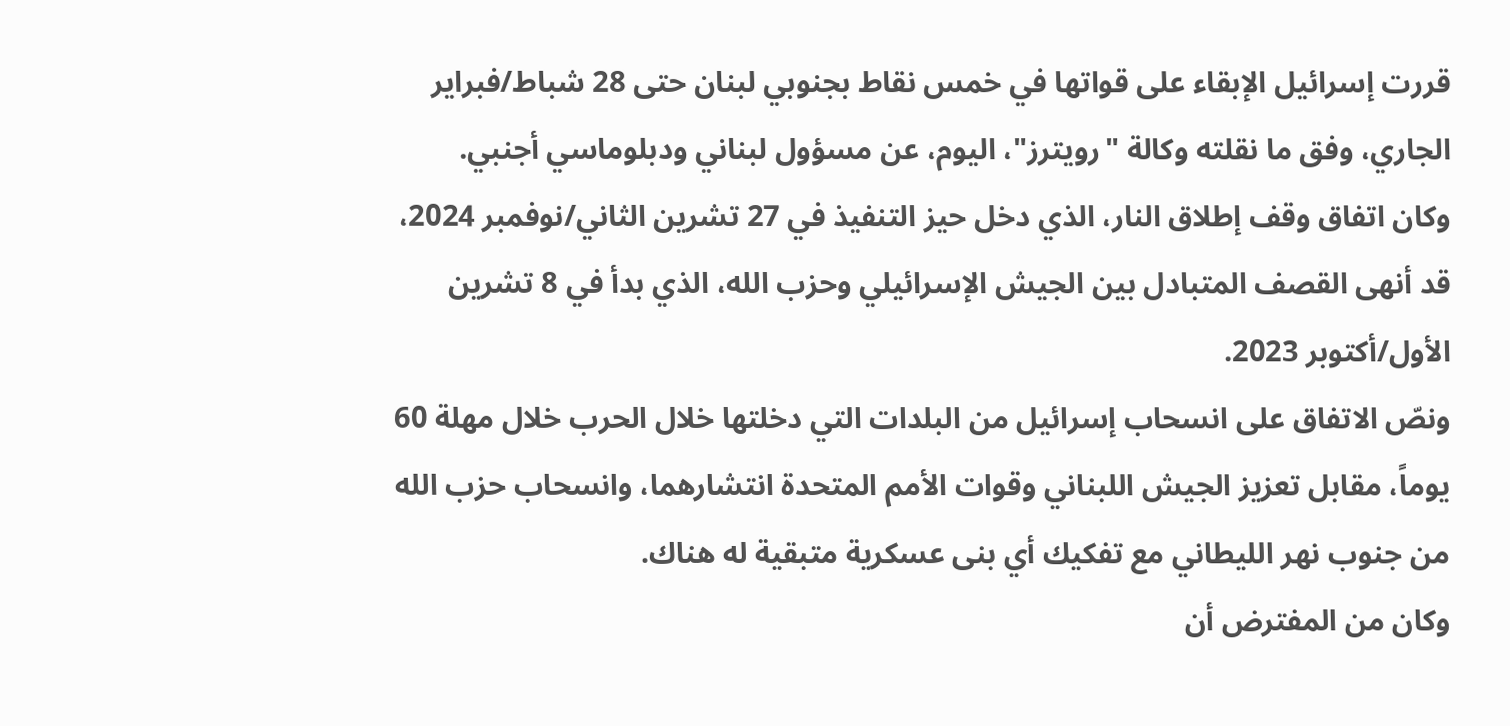قررت إسرائيل الإبقاء على قواتها في خمس نقاط بجنوبي لبنان حتى 28 شباط/فبراير الجاري، وفق ما نقلته وكالة "رويترز"، اليوم، عن مسؤول لبناني ودبلوماسي أجنبي.
وكان اتفاق وقف إطلاق النار، الذي دخل حيز التنفيذ في 27 تشرين الثاني/نوفمبر 2024، قد أنهى القصف المتبادل بين الجيش الإسرائيلي وحزب الله، الذي بدأ في 8 تشرين الأول/أكتوبر 2023.
ونصّ الاتفاق على انسحاب إسرائيل من البلدات التي دخلتها خلال الحرب خلال مهلة 60 يوماً، مقابل تعزيز الجيش اللبناني وقوات الأمم المتحدة انتشارهما، وانسحاب حزب الله من جنوب نهر الليطاني مع تفكيك أي بنى عسكرية متبقية له هناك.
وكان من المفترض أن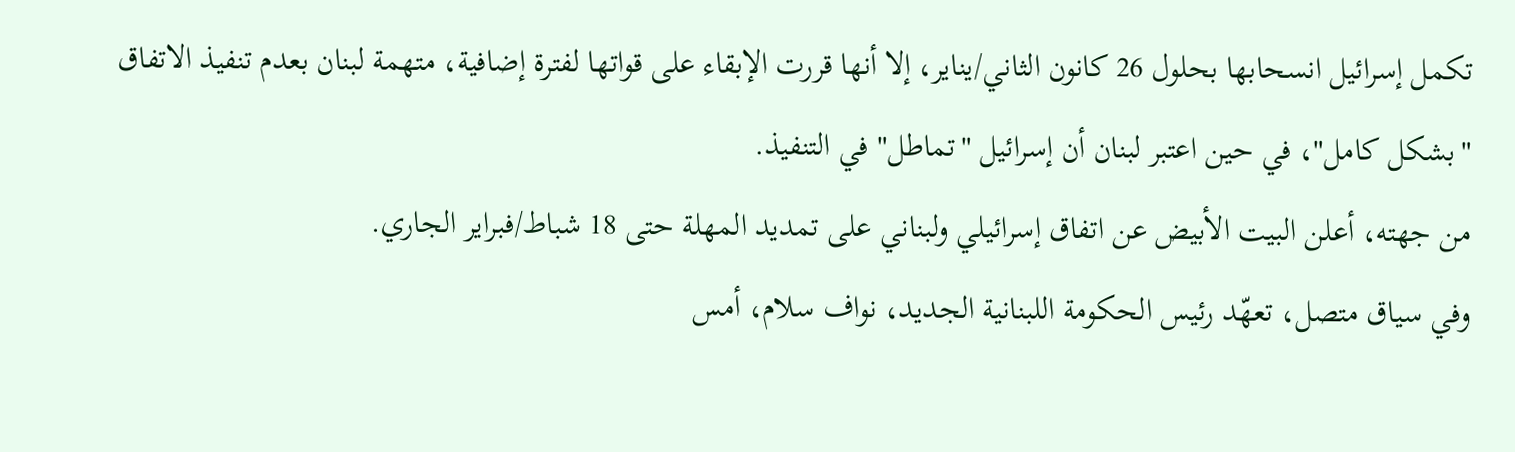تكمل إسرائيل انسحابها بحلول 26 كانون الثاني/يناير، إلا أنها قررت الإبقاء على قواتها لفترة إضافية، متهمة لبنان بعدم تنفيذ الاتفاق "بشكل كامل"، في حين اعتبر لبنان أن إسرائيل "تماطل" في التنفيذ.
من جهته، أعلن البيت الأبيض عن اتفاق إسرائيلي ولبناني على تمديد المهلة حتى 18 شباط/فبراير الجاري.
وفي سياق متصل، تعهّد رئيس الحكومة اللبنانية الجديد، نواف سلام، أمس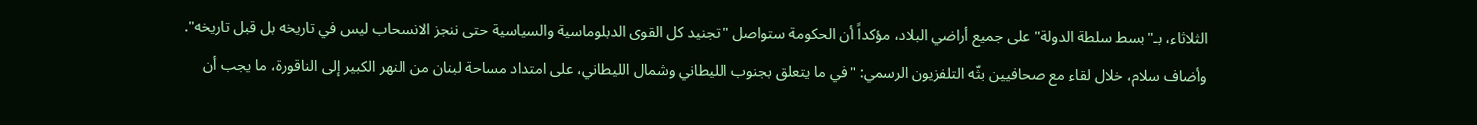الثلاثاء، بـ"بسط سلطة الدولة" على جميع أراضي البلاد، مؤكداً أن الحكومة ستواصل "تجنيد كل القوى الدبلوماسية والسياسية حتى ننجز الانسحاب ليس في تاريخه بل قبل تاريخه".
وأضاف سلام، خلال لقاء مع صحافيين بثّه التلفزيون الرسمي: "في ما يتعلق بجنوب الليطاني وشمال الليطاني، على امتداد مساحة لبنان من النهر الكبير إلى الناقورة، ما يجب أن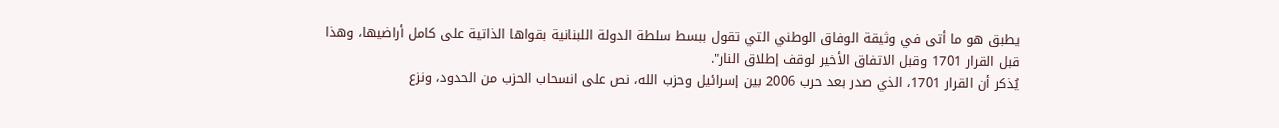يطبق هو ما أتى في وثيقة الوفاق الوطني التي تقول ببسط سلطة الدولة اللبنانية بقواها الذاتية على كامل أراضيها، وهذا قبل القرار 1701 وقبل الاتفاق الأخير لوقف إطلاق النار".
يُذكر أن القرار 1701، الذي صدر بعد حرب 2006 بين إسرائيل وحزب الله، نص على انسحاب الحزب من الحدود، ونزع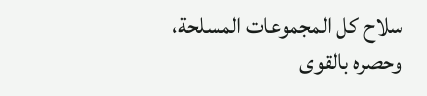سلاح كل المجموعات المسلحة، وحصره بالقوى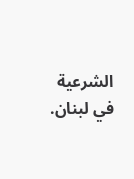الشرعية في لبنان.